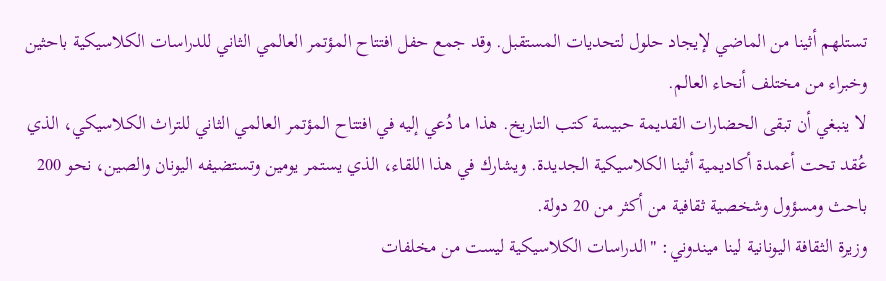تستلهم أثينا من الماضي لإيجاد حلول لتحديات المستقبل. وقد جمع حفل افتتاح المؤتمر العالمي الثاني للدراسات الكلاسيكية باحثين وخبراء من مختلف أنحاء العالم.
لا ينبغي أن تبقى الحضارات القديمة حبيسة كتب التاريخ. هذا ما دُعي إليه في افتتاح المؤتمر العالمي الثاني للتراث الكلاسيكي، الذي عُقد تحت أعمدة أكاديمية أثينا الكلاسيكية الجديدة. ويشارك في هذا اللقاء، الذي يستمر يومين وتستضيفه اليونان والصين، نحو 200 باحث ومسؤول وشخصية ثقافية من أكثر من 20 دولة.
وزيرة الثقافة اليونانية لينا ميندوني: "الدراسات الكلاسيكية ليست من مخلفات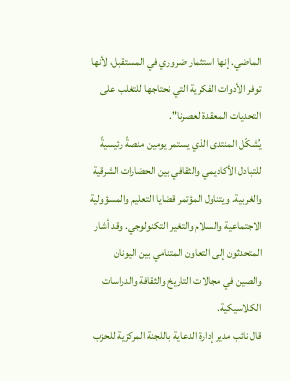الماضي. إنها استثمار ضروري في المستقبل، لأنها توفر الأدوات الفكرية التي نحتاجها للتغلب على التحديات المعقدة لعصرنا".
يُشكّل المنتدى الذي يستمر يومين منصةً رئيسيةً للتبادل الأكاديمي والثقافي بين الحضارات الشرقية والغربية. ويتناول المؤتمر قضايا التعليم والمسؤولية الاجتماعية والسلام والتغير التكنولوجي. وقد أشار المتحدثون إلى التعاون المتنامي بين اليونان والصين في مجالات التاريخ والثقافة والدراسات الكلاسيكية.
قال نائب مدير إدارة الدعاية باللجنة المركزية للحزب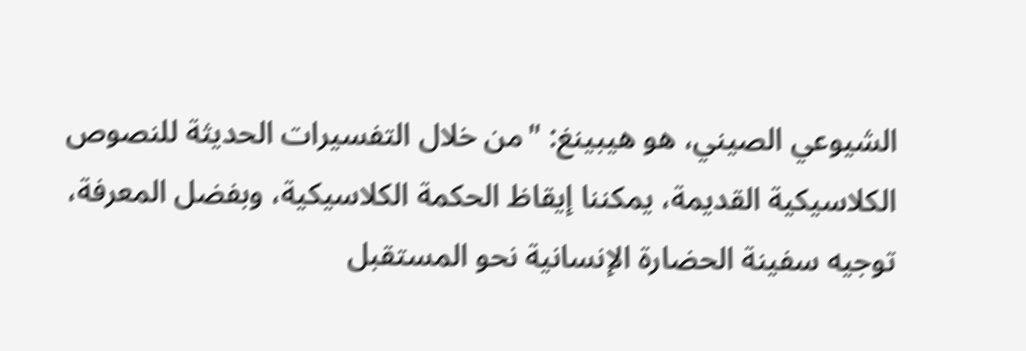الشيوعي الصيني، هو هيبينغ: "من خلال التفسيرات الحديثة للنصوص الكلاسيكية القديمة، يمكننا إيقاظ الحكمة الكلاسيكية، وبفضل المعرفة، توجيه سفينة الحضارة الإنسانية نحو المستقبل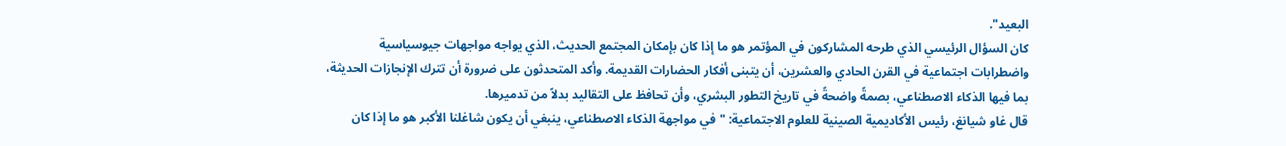البعيد".
كان السؤال الرئيسي الذي طرحه المشاركون في المؤتمر هو ما إذا كان بإمكان المجتمع الحديث، الذي يواجه مواجهات جيوسياسية واضطرابات اجتماعية في القرن الحادي والعشرين، أن يتبنى أفكار الحضارات القديمة. وأكد المتحدثون على ضرورة أن تترك الإنجازات الحديثة، بما فيها الذكاء الاصطناعي، بصمةً واضحةً في تاريخ التطور البشري، وأن تحافظ على التقاليد بدلاً من تدميرها.
قال غاو شيانغ، رئيس الأكاديمية الصينية للعلوم الاجتماعية: "في مواجهة الذكاء الاصطناعي، ينبغي أن يكون شاغلنا الأكبر هو ما إذا كان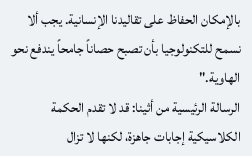بالإمكان الحفاظ على تقاليدنا الإنسانية. يجب ألا نسمح للتكنولوجيا بأن تصبح حصاناً جامحاً يندفع نحو الهاوية."
الرسالة الرئيسية من أثينا: قد لا تقدم الحكمة الكلاسيكية إجابات جاهزة، لكنها لا تزال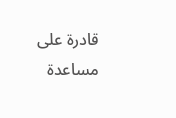قادرة على مساعدة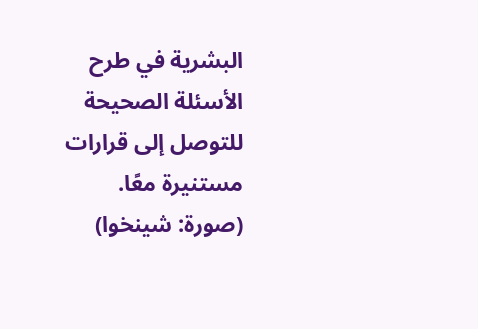البشرية في طرح الأسئلة الصحيحة للتوصل إلى قرارات مستنيرة معًا.
(صورة: شينخوا)